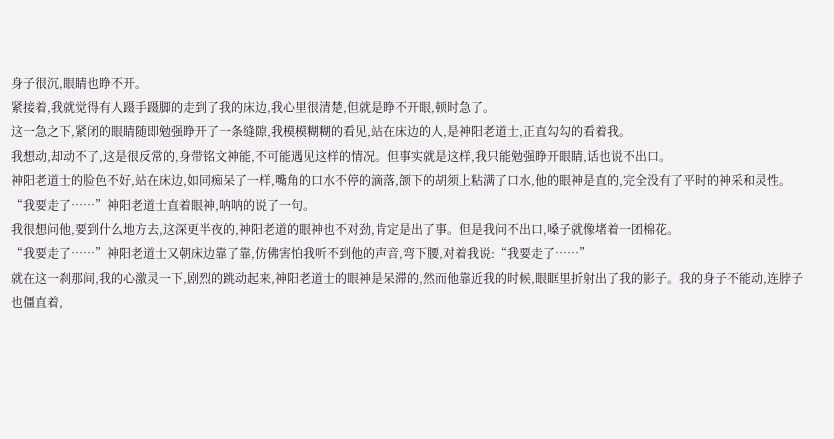身子很沉,眼睛也睁不开。
紧接着,我就觉得有人蹑手蹑脚的走到了我的床边,我心里很清楚,但就是睁不开眼,顿时急了。
这一急之下,紧闭的眼睛随即勉强睁开了一条缝隙,我模模糊糊的看见,站在床边的人,是神阳老道士,正直勾勾的看着我。
我想动,却动不了,这是很反常的,身带铭文神能,不可能遇见这样的情况。但事实就是这样,我只能勉强睁开眼睛,话也说不出口。
神阳老道士的脸色不好,站在床边,如同痴呆了一样,嘴角的口水不停的滴落,颌下的胡须上粘满了口水,他的眼神是直的,完全没有了平时的神采和灵性。
“我要走了……”神阳老道士直着眼神,呐呐的说了一句。
我很想问他,要到什么地方去,这深更半夜的,神阳老道的眼神也不对劲,肯定是出了事。但是我问不出口,嗓子就像堵着一团棉花。
“我要走了……”神阳老道士又朝床边靠了靠,仿佛害怕我听不到他的声音,弯下腰,对着我说:“我要走了……”
就在这一刹那间,我的心激灵一下,剧烈的跳动起来,神阳老道士的眼神是呆滞的,然而他靠近我的时候,眼眶里折射出了我的影子。我的身子不能动,连脖子也僵直着,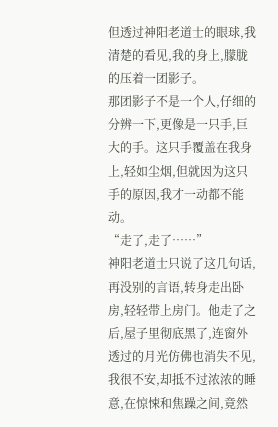但透过神阳老道士的眼球,我清楚的看见,我的身上,朦胧的压着一团影子。
那团影子不是一个人,仔细的分辨一下,更像是一只手,巨大的手。这只手覆盖在我身上,轻如尘烟,但就因为这只手的原因,我才一动都不能动。
“走了,走了……”
神阳老道士只说了这几句话,再没别的言语,转身走出卧房,轻轻带上房门。他走了之后,屋子里彻底黑了,连窗外透过的月光仿佛也消失不见,我很不安,却抵不过浓浓的睡意,在惊悚和焦躁之间,竟然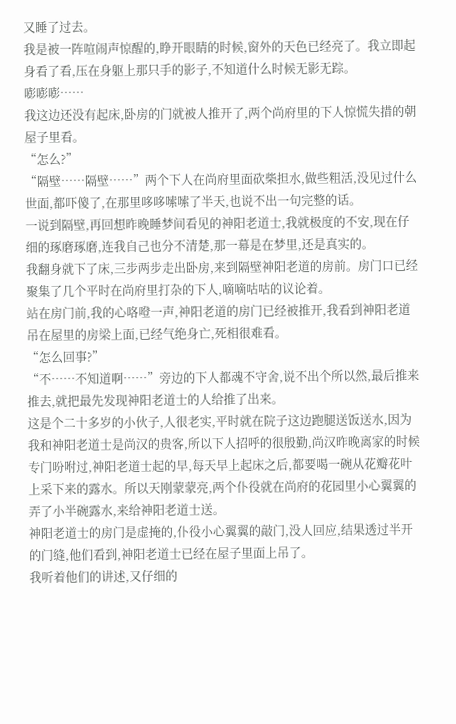又睡了过去。
我是被一阵喧闹声惊醒的,睁开眼睛的时候,窗外的天色已经亮了。我立即起身看了看,压在身躯上那只手的影子,不知道什么时候无影无踪。
嘭嘭嘭……
我这边还没有起床,卧房的门就被人推开了,两个尚府里的下人惊慌失措的朝屋子里看。
“怎么?”
“隔壁……隔壁……”两个下人在尚府里面砍柴担水,做些粗活,没见过什么世面,都吓傻了,在那里哆哆嗦嗦了半天,也说不出一句完整的话。
一说到隔壁,再回想昨晚睡梦间看见的神阳老道士,我就极度的不安,现在仔细的琢磨琢磨,连我自己也分不清楚,那一幕是在梦里,还是真实的。
我翻身就下了床,三步两步走出卧房,来到隔壁神阳老道的房前。房门口已经聚集了几个平时在尚府里打杂的下人,嘀嘀咕咕的议论着。
站在房门前,我的心咯噔一声,神阳老道的房门已经被推开,我看到神阳老道吊在屋里的房梁上面,已经气绝身亡,死相很难看。
“怎么回事?”
“不……不知道啊……”旁边的下人都魂不守舍,说不出个所以然,最后推来推去,就把最先发现神阳老道士的人给推了出来。
这是个二十多岁的小伙子,人很老实,平时就在院子这边跑腿送饭送水,因为我和神阳老道士是尚汉的贵客,所以下人招呼的很殷勤,尚汉昨晚离家的时候专门吩咐过,神阳老道士起的早,每天早上起床之后,都要喝一碗从花瓣花叶上采下来的露水。所以天刚蒙蒙亮,两个仆役就在尚府的花园里小心翼翼的弄了小半碗露水,来给神阳老道士送。
神阳老道士的房门是虚掩的,仆役小心翼翼的敲门,没人回应,结果透过半开的门缝,他们看到,神阳老道士已经在屋子里面上吊了。
我听着他们的讲述,又仔细的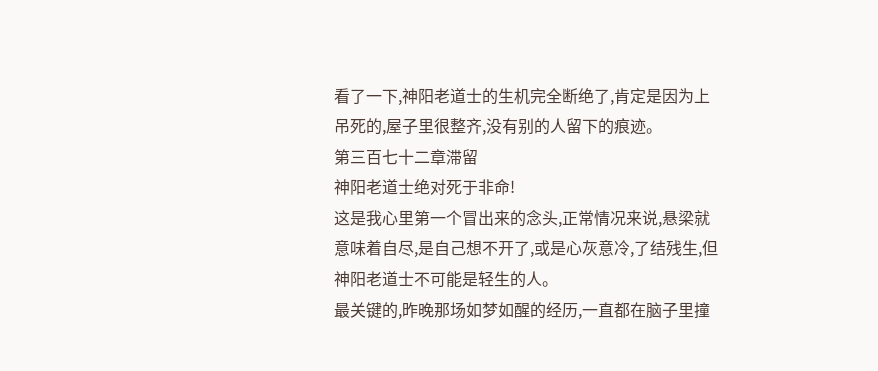看了一下,神阳老道士的生机完全断绝了,肯定是因为上吊死的,屋子里很整齐,没有别的人留下的痕迹。
第三百七十二章滞留
神阳老道士绝对死于非命!
这是我心里第一个冒出来的念头,正常情况来说,悬梁就意味着自尽,是自己想不开了,或是心灰意冷,了结残生,但神阳老道士不可能是轻生的人。
最关键的,昨晚那场如梦如醒的经历,一直都在脑子里撞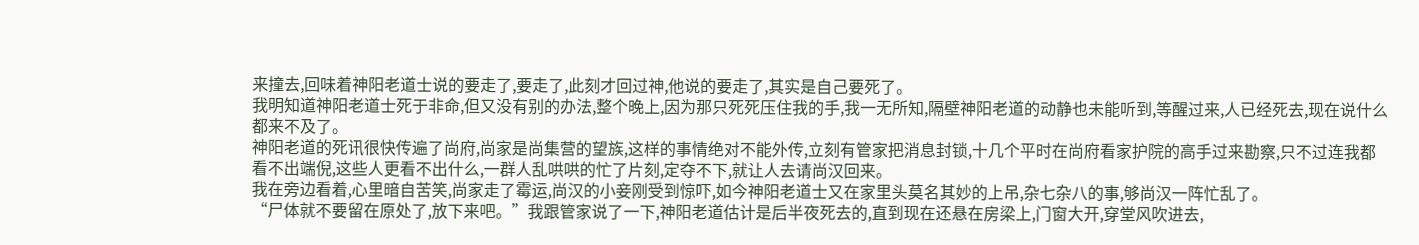来撞去,回味着神阳老道士说的要走了,要走了,此刻才回过神,他说的要走了,其实是自己要死了。
我明知道神阳老道士死于非命,但又没有别的办法,整个晚上,因为那只死死压住我的手,我一无所知,隔壁神阳老道的动静也未能听到,等醒过来,人已经死去,现在说什么都来不及了。
神阳老道的死讯很快传遍了尚府,尚家是尚集营的望族,这样的事情绝对不能外传,立刻有管家把消息封锁,十几个平时在尚府看家护院的高手过来勘察,只不过连我都看不出端倪,这些人更看不出什么,一群人乱哄哄的忙了片刻,定夺不下,就让人去请尚汉回来。
我在旁边看着,心里暗自苦笑,尚家走了霉运,尚汉的小妾刚受到惊吓,如今神阳老道士又在家里头莫名其妙的上吊,杂七杂八的事,够尚汉一阵忙乱了。
“尸体就不要留在原处了,放下来吧。”我跟管家说了一下,神阳老道估计是后半夜死去的,直到现在还悬在房梁上,门窗大开,穿堂风吹进去,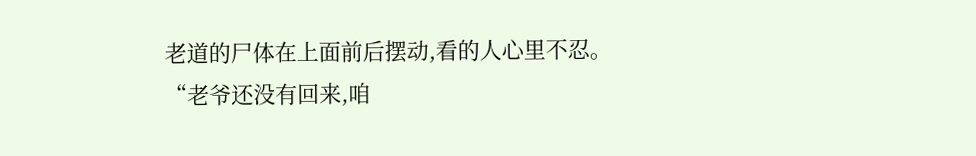老道的尸体在上面前后摆动,看的人心里不忍。
“老爷还没有回来,咱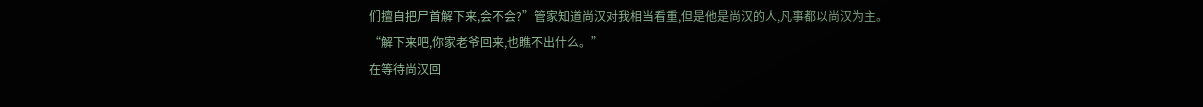们擅自把尸首解下来,会不会?”管家知道尚汉对我相当看重,但是他是尚汉的人,凡事都以尚汉为主。
“解下来吧,你家老爷回来,也瞧不出什么。”
在等待尚汉回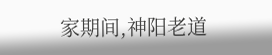家期间,神阳老道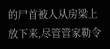的尸首被人从房梁上放下来,尽管管家勒令